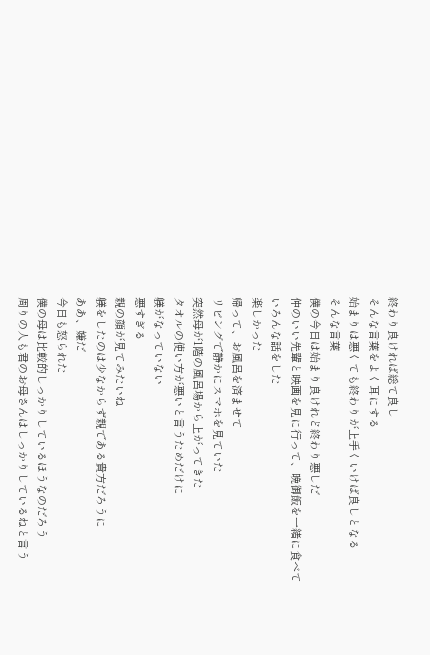終わり良ければ総て良し
そんな言葉をよく耳にする
始まりは悪くても終わりが上手くいけば良しとなる
そんな言葉
僕の今日は始まり良けれど終わり悪しだ
仲のいい先輩と映画を見に行って、晩御飯を一緒に食べて
いろんな話をした
楽しかった
帰って、お風呂を済ませて
リビングで静かにスマホを見ていた
突然母が1階の風呂場から上がってきた
タオルの使い方が悪いと言うためだけに
躾がなっていない
悪すぎる
親の顔が見てみたいね
躾をしたのは少なからず親である貴方だろうに
ああ、嫌だ
今日も怒られた
僕の母は比較的しっかりしているほうなのだろう
周りの人も君のお母さんはしっかりしているねと言う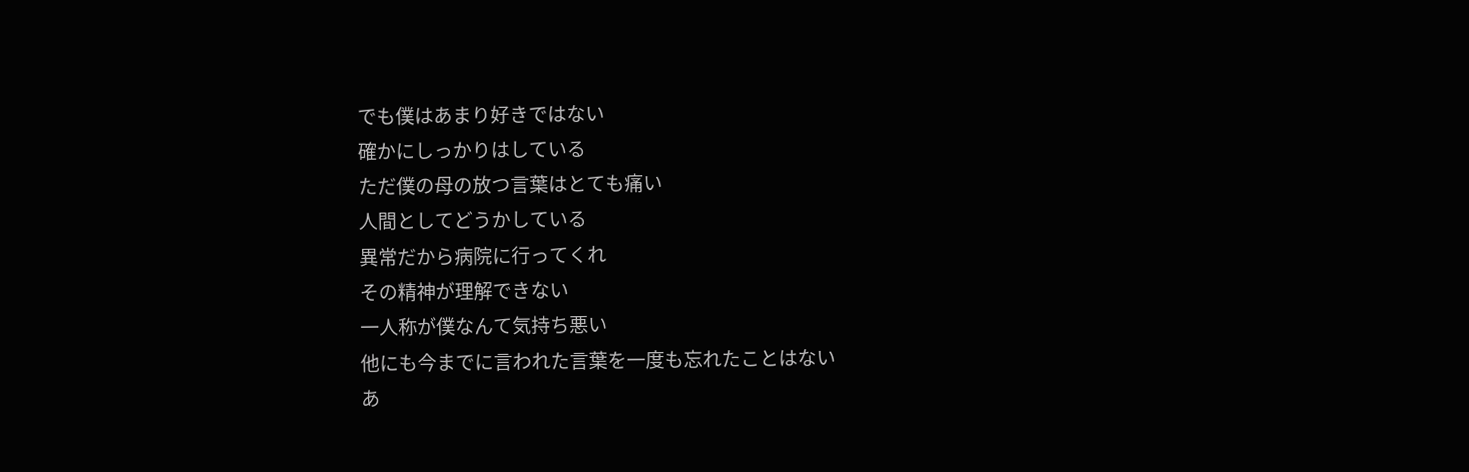でも僕はあまり好きではない
確かにしっかりはしている
ただ僕の母の放つ言葉はとても痛い
人間としてどうかしている
異常だから病院に行ってくれ
その精神が理解できない
一人称が僕なんて気持ち悪い
他にも今までに言われた言葉を一度も忘れたことはない
あ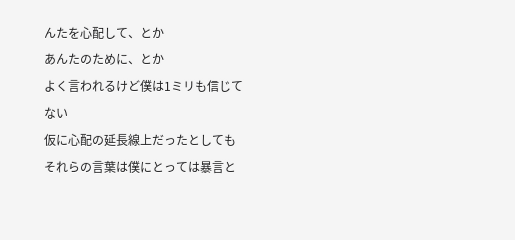んたを心配して、とか
あんたのために、とか
よく言われるけど僕は1ミリも信じてない
仮に心配の延長線上だったとしても
それらの言葉は僕にとっては暴言と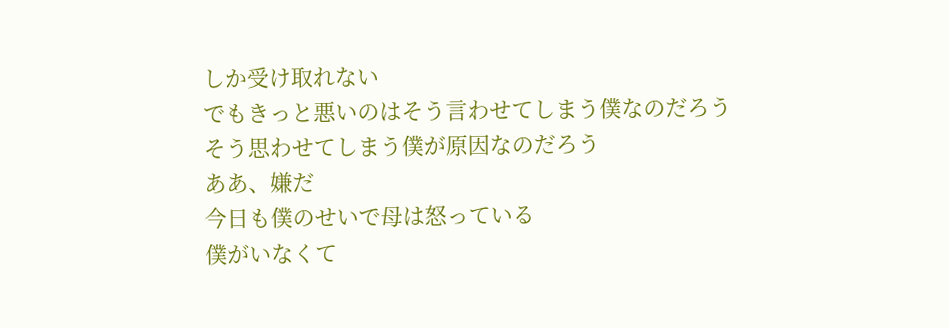しか受け取れない
でもきっと悪いのはそう言わせてしまう僕なのだろう
そう思わせてしまう僕が原因なのだろう
ああ、嫌だ
今日も僕のせいで母は怒っている
僕がいなくて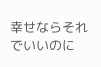幸せならそれでいいのに